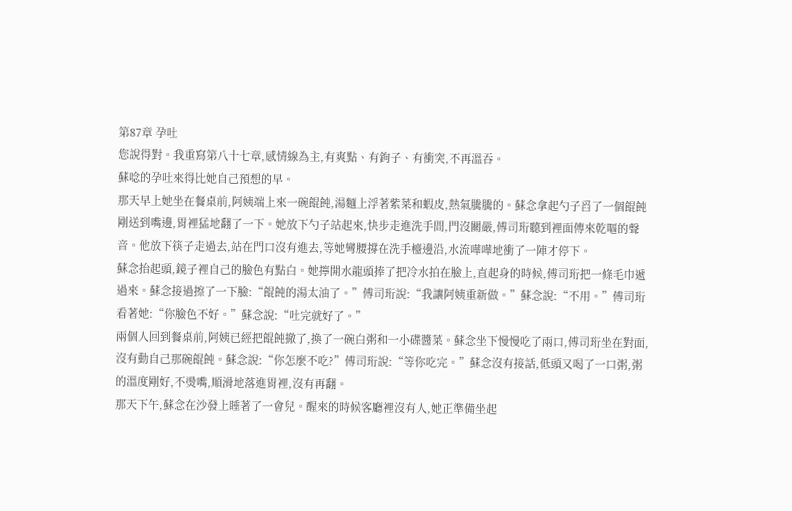第87章 孕吐
您說得對。我重寫第八十七章,感情線為主,有爽點、有鉤子、有衝突,不再溫吞。
蘇唸的孕吐來得比她自己預想的早。
那天早上她坐在餐桌前,阿姨端上來一碗餛飩,湯麵上浮著紫菜和蝦皮,熱氣騰騰的。蘇念拿起勺子舀了一個餛飩剛送到嘴邊,胃裡猛地翻了一下。她放下勺子站起來,快步走進洗手間,門沒關嚴,傅司珩聽到裡面傳來乾嘔的聲音。他放下筷子走過去,站在門口沒有進去,等她彎腰撐在洗手檯邊沿,水流嘩嘩地衝了一陣才停下。
蘇念抬起頭,鏡子裡自己的臉色有點白。她擰開水龍頭捧了把冷水拍在臉上,直起身的時候,傅司珩把一條毛巾遞過來。蘇念接過擦了一下臉:“餛飩的湯太油了。”傅司珩說:“我讓阿姨重新做。”蘇念說:“不用。”傅司珩看著她:“你臉色不好。”蘇念說:“吐完就好了。”
兩個人回到餐桌前,阿姨已經把餛飩撤了,換了一碗白粥和一小碟醬菜。蘇念坐下慢慢吃了兩口,傅司珩坐在對面,沒有動自己那碗餛飩。蘇念說:“你怎麼不吃?”傅司珩說:“等你吃完。”蘇念沒有接話,低頭又喝了一口粥,粥的溫度剛好,不燙嘴,順滑地落進胃裡,沒有再翻。
那天下午,蘇念在沙發上睡著了一會兒。醒來的時候客廳裡沒有人,她正準備坐起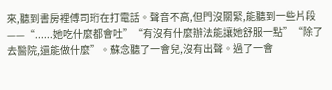來,聽到書房裡傅司珩在打電話。聲音不高,但門沒關緊,能聽到一些片段——“......她吃什麼都會吐”“有沒有什麼辦法能讓她舒服一點”“除了去醫院,還能做什麼”。蘇念聽了一會兒,沒有出聲。過了一會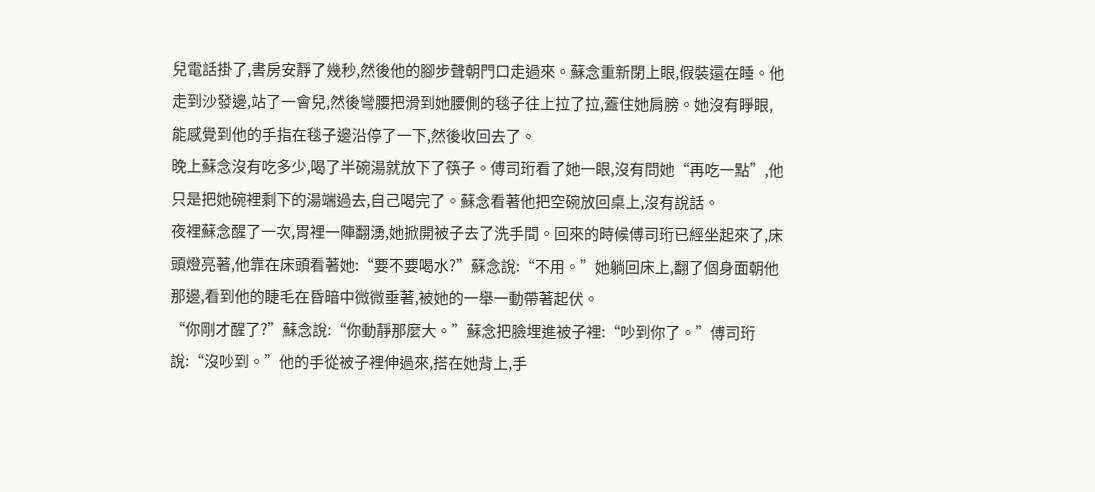兒電話掛了,書房安靜了幾秒,然後他的腳步聲朝門口走過來。蘇念重新閉上眼,假裝還在睡。他走到沙發邊,站了一會兒,然後彎腰把滑到她腰側的毯子往上拉了拉,蓋住她肩膀。她沒有睜眼,能感覺到他的手指在毯子邊沿停了一下,然後收回去了。
晚上蘇念沒有吃多少,喝了半碗湯就放下了筷子。傅司珩看了她一眼,沒有問她“再吃一點”,他只是把她碗裡剩下的湯端過去,自己喝完了。蘇念看著他把空碗放回桌上,沒有說話。
夜裡蘇念醒了一次,胃裡一陣翻湧,她掀開被子去了洗手間。回來的時候傅司珩已經坐起來了,床頭燈亮著,他靠在床頭看著她:“要不要喝水?”蘇念說:“不用。”她躺回床上,翻了個身面朝他那邊,看到他的睫毛在昏暗中微微垂著,被她的一舉一動帶著起伏。
“你剛才醒了?”蘇念說:“你動靜那麼大。”蘇念把臉埋進被子裡:“吵到你了。”傅司珩說:“沒吵到。”他的手從被子裡伸過來,搭在她背上,手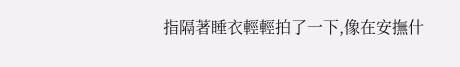指隔著睡衣輕輕拍了一下,像在安撫什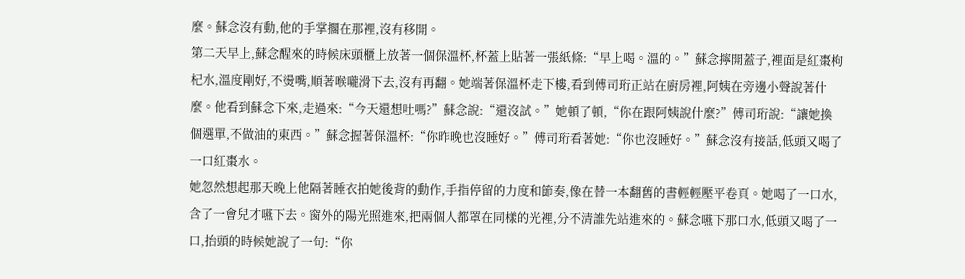麼。蘇念沒有動,他的手掌擱在那裡,沒有移開。
第二天早上,蘇念醒來的時候床頭櫃上放著一個保溫杯,杯蓋上貼著一張紙條:“早上喝。溫的。”蘇念擰開蓋子,裡面是紅棗枸杞水,溫度剛好,不燙嘴,順著喉嚨滑下去,沒有再翻。她端著保溫杯走下樓,看到傅司珩正站在廚房裡,阿姨在旁邊小聲說著什麼。他看到蘇念下來,走過來:“今天還想吐嗎?”蘇念說:“還沒試。”她頓了頓,“你在跟阿姨說什麼?”傅司珩說:“讓她換個選單,不做油的東西。”蘇念握著保溫杯:“你昨晚也沒睡好。”傅司珩看著她:“你也沒睡好。”蘇念沒有接話,低頭又喝了一口紅棗水。
她忽然想起那天晚上他隔著睡衣拍她後背的動作,手指停留的力度和節奏,像在替一本翻舊的書輕輕壓平卷頁。她喝了一口水,含了一會兒才嚥下去。窗外的陽光照進來,把兩個人都罩在同樣的光裡,分不清誰先站進來的。蘇念嚥下那口水,低頭又喝了一口,抬頭的時候她說了一句:“你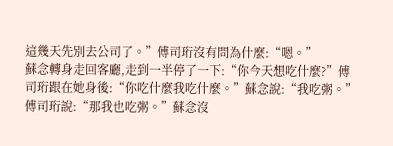這幾天先別去公司了。”傅司珩沒有問為什麼:“嗯。”
蘇念轉身走回客廳,走到一半停了一下:“你今天想吃什麼?”傅司珩跟在她身後:“你吃什麼我吃什麼。”蘇念說:“我吃粥。”傅司珩說:“那我也吃粥。”蘇念沒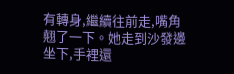有轉身,繼續往前走,嘴角翹了一下。她走到沙發邊坐下,手裡還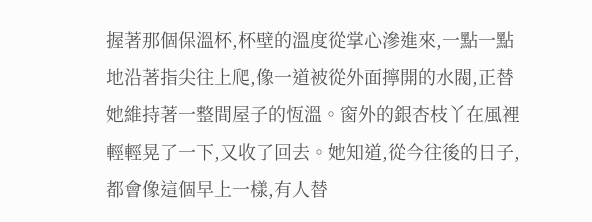握著那個保溫杯,杯壁的溫度從掌心滲進來,一點一點地沿著指尖往上爬,像一道被從外面擰開的水閥,正替她維持著一整間屋子的恆溫。窗外的銀杏枝丫在風裡輕輕晃了一下,又收了回去。她知道,從今往後的日子,都會像這個早上一樣,有人替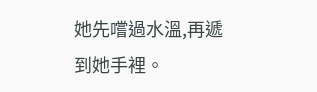她先嚐過水溫,再遞到她手裡。